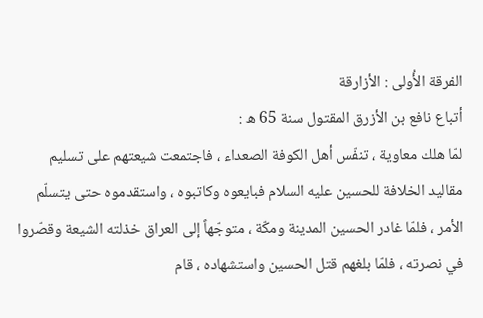الفرقة الأُولى : الأزارقة
أتباع نافع بن الأزرق المقتول سنة 65 ه :
لمّا هلك معاوية ، تنفّس أهل الكوفة الصعداء ، فاجتمعت شيعتهم على تسليم مقاليد الخلافة للحسين عليه السلام فبايعوه وكاتبوه ، واستقدموه حتى يتسلّم الأمر ، فلمّا غادر الحسين المدينة ومكّة ، متوجّهاً إلى العراق خذلته الشيعة وقصّروا في نصرته ، فلمّا بلغهم قتل الحسين واستشهاده ، قام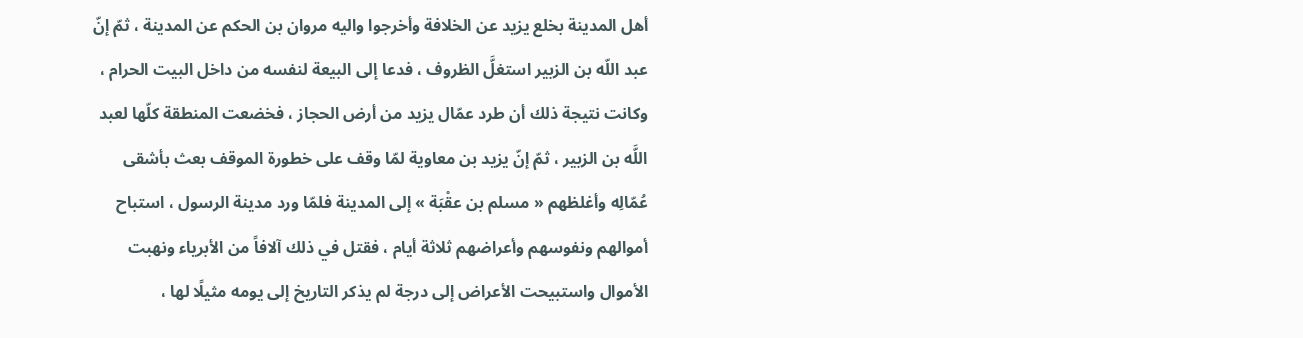أهل المدينة بخلع يزيد عن الخلافة وأخرجوا واليه مروان بن الحكم عن المدينة ، ثمّ إنّ عبد اللّه بن الزبير استغلَّ الظروف ، فدعا إلى البيعة لنفسه من داخل البيت الحرام ، وكانت نتيجة ذلك أن طرد عمّال يزيد من أرض الحجاز ، فخضعت المنطقة كلّها لعبد اللَّه بن الزبير ، ثمّ إنّ يزيد بن معاوية لمّا وقف على خطورة الموقف بعث بأشقى عُمّالِه وأغلظهم « مسلم بن عقْبَة » إلى المدينة فلمّا ورد مدينة الرسول ، استباح أموالهم ونفوسهم وأعراضهم ثلاثة أيام ، فقتل في ذلك آلافاً من الأبرياء ونهبت الأموال واستبيحت الأعراض إلى درجة لم يذكر التاريخ إلى يومه مثيلًا لها ،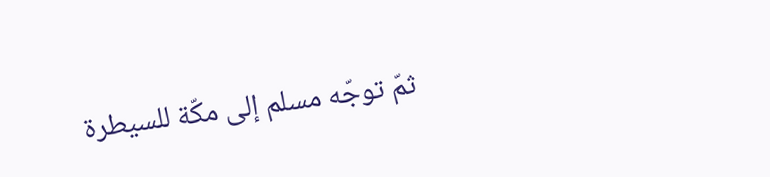ثمّ توجّه مسلم إلى مكّة للسيطرة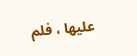عليها ، فلم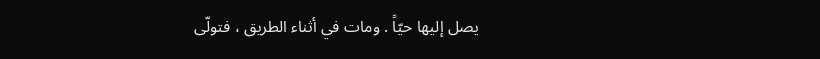يصل إليها حيّاً . ومات في أثناء الطريق ، فتولّى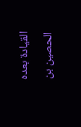القيادة بعده الحصين بن